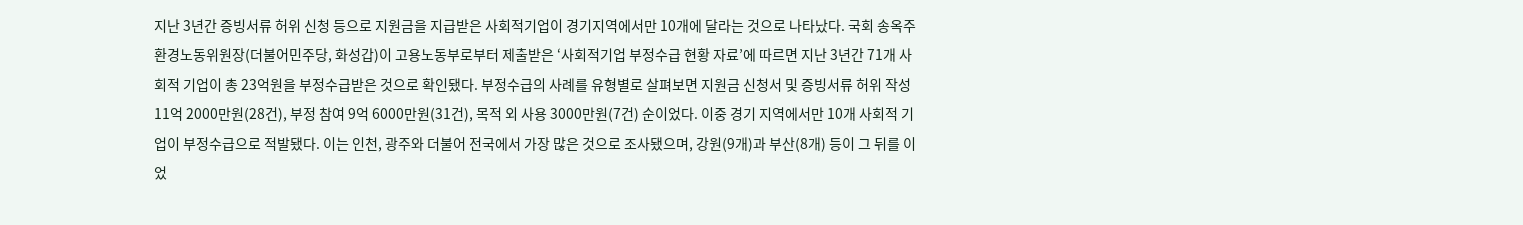지난 3년간 증빙서류 허위 신청 등으로 지원금을 지급받은 사회적기업이 경기지역에서만 10개에 달라는 것으로 나타났다. 국회 송옥주 환경노동위원장(더불어민주당, 화성갑)이 고용노동부로부터 제출받은 ‘사회적기업 부정수급 현황 자료’에 따르면 지난 3년간 71개 사회적 기업이 총 23억원을 부정수급받은 것으로 확인됐다. 부정수급의 사례를 유형별로 살펴보면 지원금 신청서 및 증빙서류 허위 작성 11억 2000만원(28건), 부정 참여 9억 6000만원(31건), 목적 외 사용 3000만원(7건) 순이었다. 이중 경기 지역에서만 10개 사회적 기업이 부정수급으로 적발됐다. 이는 인천, 광주와 더불어 전국에서 가장 많은 것으로 조사됐으며, 강원(9개)과 부산(8개) 등이 그 뒤를 이었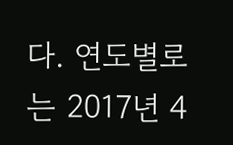다. 연도별로는 2017년 4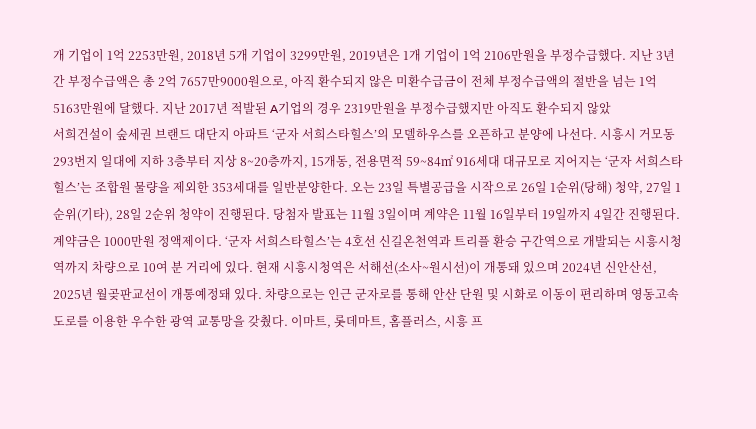개 기업이 1억 2253만원, 2018년 5개 기업이 3299만원, 2019년은 1개 기업이 1억 2106만원을 부정수급했다. 지난 3년간 부정수급액은 총 2억 7657만9000원으로, 아직 환수되지 않은 미환수급금이 전체 부정수급액의 절반을 넘는 1억 5163만원에 달했다. 지난 2017년 적발된 A기업의 경우 2319만원을 부정수급했지만 아직도 환수되지 않았
서희건설이 숲세권 브랜드 대단지 아파트 ‘군자 서희스타힐스’의 모델하우스를 오픈하고 분양에 나선다. 시흥시 거모동 293번지 일대에 지하 3층부터 지상 8~20층까지, 15개동, 전용면적 59~84㎡ 916세대 대규모로 지어지는 ‘군자 서희스타힐스’는 조합원 물량을 제외한 353세대를 일반분양한다. 오는 23일 특별공급을 시작으로 26일 1순위(당해) 청약, 27일 1순위(기타), 28일 2순위 청약이 진행된다. 당첨자 발표는 11월 3일이며 계약은 11월 16일부터 19일까지 4일간 진행된다. 계약금은 1000만원 정액제이다. ‘군자 서희스타힐스’는 4호선 신길온천역과 트리플 환승 구간역으로 개발되는 시흥시청역까지 차량으로 10여 분 거리에 있다. 현재 시흥시청역은 서해선(소사~원시선)이 개통돼 있으며 2024년 신안산선, 2025년 월곶판교선이 개통예정돼 있다. 차량으로는 인근 군자로를 통해 안산 단원 및 시화로 이동이 편리하며 영동고속도로를 이용한 우수한 광역 교통망을 갖췄다. 이마트, 롯데마트, 홈플러스, 시흥 프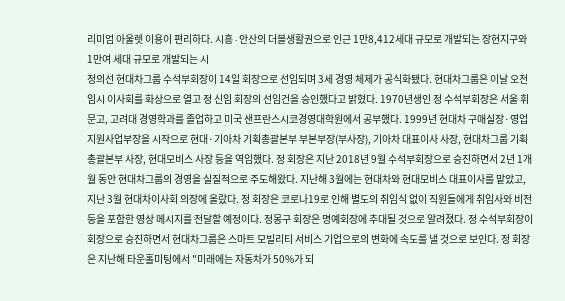리미엄 아울렛 이용이 편리하다. 시흥∙안산의 더블생활권으로 인근 1만8,412세대 규모로 개발되는 장현지구와 1만여 세대 규모로 개발되는 시
정의선 현대차그룹 수석부회장이 14일 회장으로 선임되며 3세 경영 체제가 공식화됐다. 현대차그룹은 이날 오전 임시 이사회를 화상으로 열고 정 신임 회장의 선임건을 승인했다고 밝혔다. 1970년생인 정 수석부회장은 서울 휘문고, 고려대 경영학과를 졸업하고 미국 샌프란스시코경영대학원에서 공부했다. 1999년 현대차 구매실장·영업지원사업부장을 시작으로 현대·기아차 기획총괄본부 부본부장(부사장), 기아차 대표이사 사장, 현대차그룹 기획총괄본부 사장, 현대모비스 사장 등을 역임했다. 정 회장은 지난 2018년 9월 수석부회장으로 승진하면서 2년 1개월 동안 현대차그룹의 경영을 실질적으로 주도해왔다. 지난해 3월에는 현대차와 현대모비스 대표이사를 맡았고, 지난 3월 현대차이사회 의장에 올랐다. 정 회장은 코로나19로 인해 별도의 취임식 없이 직원들에게 취임사와 비전 등을 포함한 영상 메시지를 전달할 예정이다. 정몽구 회장은 명예회장에 추대될 것으로 알려졌다. 정 수석부회장이 회장으로 승진하면서 현대차그룹은 스마트 모빌리티 서비스 기업으로의 변화에 속도를 낼 것으로 보인다. 정 회장은 지난해 타운홀미팅에서 "미래에는 자동차가 50%가 되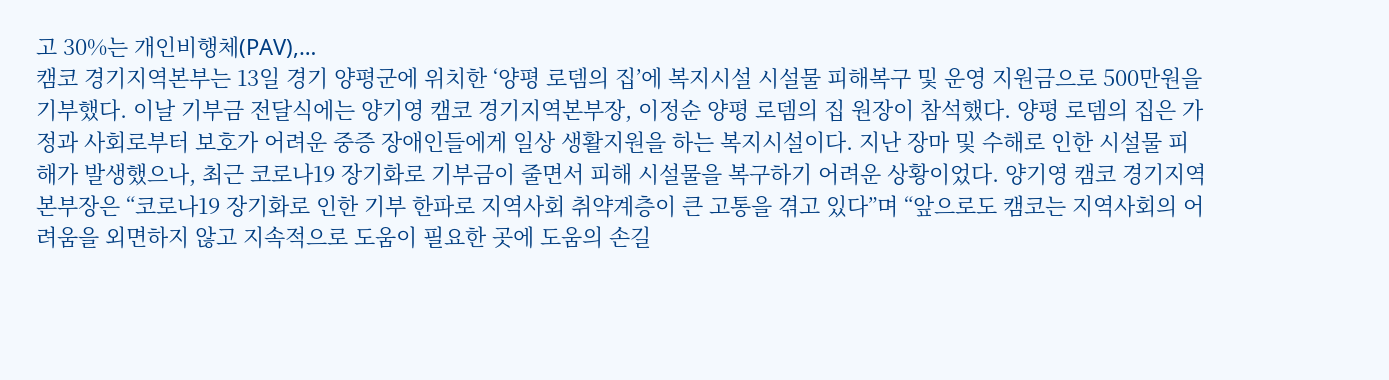고 30%는 개인비행체(PAV),…
캠코 경기지역본부는 13일 경기 양평군에 위치한 ‘양평 로뎀의 집’에 복지시설 시설물 피해복구 및 운영 지원금으로 500만원을 기부했다. 이날 기부금 전달식에는 양기영 캠코 경기지역본부장, 이정순 양평 로뎀의 집 원장이 참석했다. 양평 로뎀의 집은 가정과 사회로부터 보호가 어려운 중증 장애인들에게 일상 생활지원을 하는 복지시설이다. 지난 장마 및 수해로 인한 시설물 피해가 발생했으나, 최근 코로나19 장기화로 기부금이 줄면서 피해 시설물을 복구하기 어려운 상황이었다. 양기영 캠코 경기지역본부장은 “코로나19 장기화로 인한 기부 한파로 지역사회 취약계층이 큰 고통을 겪고 있다”며 “앞으로도 캠코는 지역사회의 어려움을 외면하지 않고 지속적으로 도움이 필요한 곳에 도움의 손길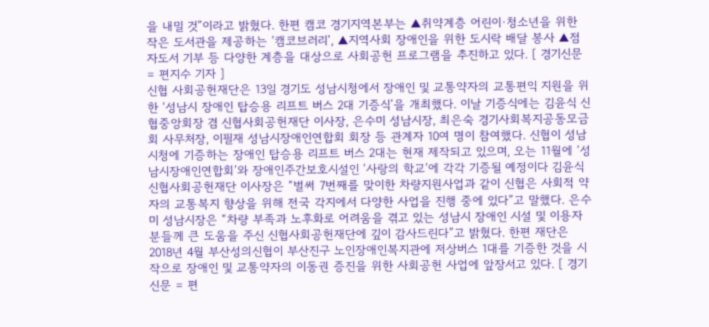을 내밀 것”이라고 밝혔다. 한편 캠코 경기지역본부는 ▲취약계층 어린이·청소년을 위한 작은 도서관을 제공하는 ‘캠코브러리’, ▲지역사회 장애인을 위한 도시락 배달 봉사 ▲점자도서 기부 등 다양한 계층을 대상으로 사회공헌 프로그램을 추진하고 있다. [ 경기신문 = 편지수 기자 ]
신협 사회공헌재단은 13일 경기도 성남시청에서 장애인 및 교통약자의 교통편익 지원을 위한 ‘성남시 장애인 탑승용 리프트 버스 2대 기증식’을 개최했다. 이날 기증식에는 김윤식 신협중앙회장 겸 신협사회공헌재단 이사장, 은수미 성남시장, 최은숙 경기사회복지공동모금회 사무처장, 이필재 성남시장애인연합회 회장 등 관계자 10여 명이 참여했다. 신협이 성남시청에 기증하는 장애인 탑승용 리프트 버스 2대는 현재 제작되고 있으며, 오는 11월에 ‘성남시장애인연합회’와 장애인주간보호시설인 ‘사랑의 학교’에 각각 기증될 예정이다 김윤식 신협사회공헌재단 이사장은 “벌써 7번째를 맞이한 차량지원사업과 같이 신협은 사회적 약자의 교통복지 향상을 위해 전국 각지에서 다양한 사업을 진행 중에 있다”고 말했다. 은수미 성남시장은 “차량 부족과 노후화로 어려움을 겪고 있는 성남시 장애인 시설 및 이용자 분들께 큰 도움을 주신 신협사회공헌재단에 깊이 감사드린다”고 밝혔다. 한편 재단은 2018년 4월 부산성의신협이 부산진구 노인장애인복지관에 저상버스 1대를 기증한 것을 시작으로 장애인 및 교통약자의 이동권 증진을 위한 사회공헌 사업에 앞장서고 있다. [ 경기신문 = 편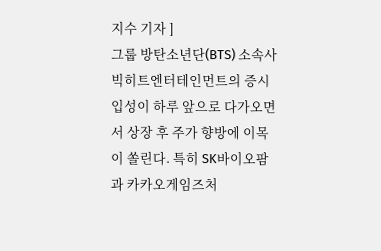지수 기자 ]
그룹 방탄소년단(BTS) 소속사 빅히트엔터테인먼트의 증시 입성이 하루 앞으로 다가오면서 상장 후 주가 향방에 이목이 쏠린다. 특히 SK바이오팜과 카카오게임즈처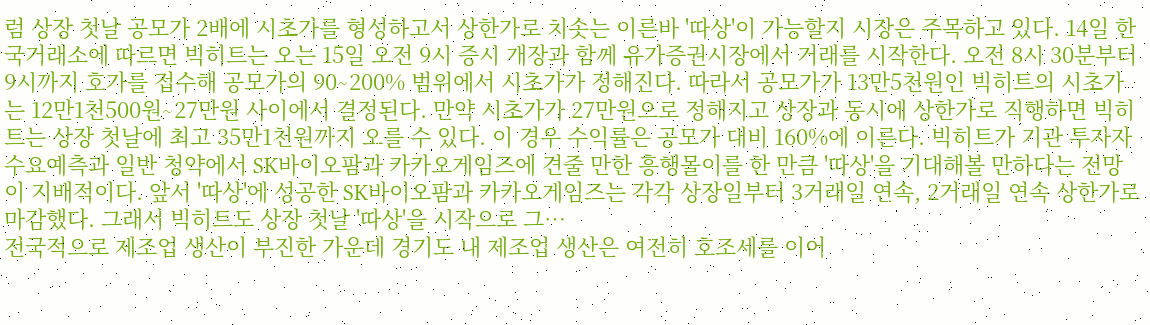럼 상장 첫날 공모가 2배에 시초가를 형성하고서 상한가로 치솟는 이른바 '따상'이 가능할지 시장은 주목하고 있다. 14일 한국거래소에 따르면 빅히트는 오는 15일 오전 9시 증시 개장과 함께 유가증권시장에서 거래를 시작한다. 오전 8시 30분부터 9시까지 호가를 접수해 공모가의 90∼200% 범위에서 시초가가 정해진다. 따라서 공모가가 13만5천원인 빅히트의 시초가는 12만1천500원∼27만원 사이에서 결정된다. 만약 시초가가 27만원으로 정해지고 상장과 동시에 상한가로 직행하면 빅히트는 상장 첫날에 최고 35만1천원까지 오를 수 있다. 이 경우 수익률은 공모가 대비 160%에 이른다. 빅히트가 기관 투자자 수요예측과 일반 청약에서 SK바이오팜과 카카오게임즈에 견줄 만한 흥행몰이를 한 만큼 '따상'을 기대해볼 만하다는 전망이 지배적이다. 앞서 '따상'에 성공한 SK바이오팜과 카카오게임즈는 각각 상장일부터 3거래일 연속, 2거래일 연속 상한가로 마감했다. 그래서 빅히트도 상장 첫날 '따상'을 시작으로 그…
전국적으로 제조업 생산이 부진한 가운데 경기도 내 제조업 생산은 여전히 호조세를 이어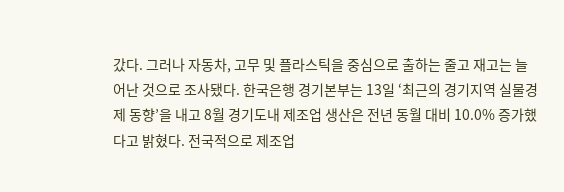갔다. 그러나 자동차, 고무 및 플라스틱을 중심으로 출하는 줄고 재고는 늘어난 것으로 조사됐다. 한국은행 경기본부는 13일 ‘최근의 경기지역 실물경제 동향’을 내고 8월 경기도내 제조업 생산은 전년 동월 대비 10.0% 증가했다고 밝혔다. 전국적으로 제조업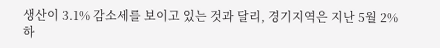생산이 3.1% 감소세를 보이고 있는 것과 달리, 경기지역은 지난 5월 2% 하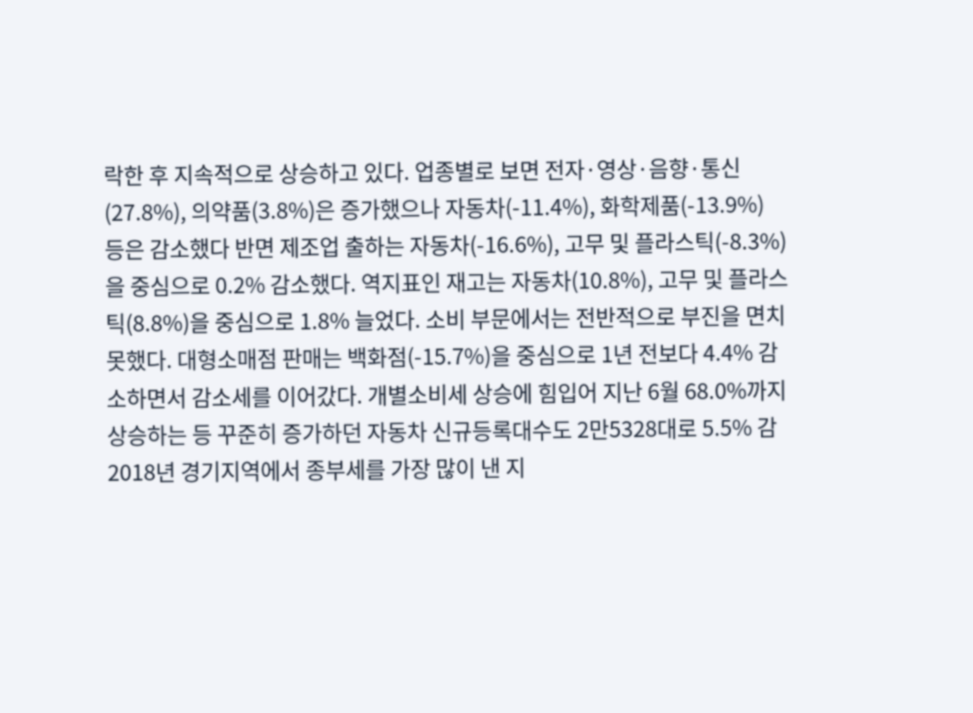락한 후 지속적으로 상승하고 있다. 업종별로 보면 전자·영상·음향·통신(27.8%), 의약품(3.8%)은 증가했으나 자동차(-11.4%), 화학제품(-13.9%) 등은 감소했다 반면 제조업 출하는 자동차(-16.6%), 고무 및 플라스틱(-8.3%)을 중심으로 0.2% 감소했다. 역지표인 재고는 자동차(10.8%), 고무 및 플라스틱(8.8%)을 중심으로 1.8% 늘었다. 소비 부문에서는 전반적으로 부진을 면치 못했다. 대형소매점 판매는 백화점(-15.7%)을 중심으로 1년 전보다 4.4% 감소하면서 감소세를 이어갔다. 개별소비세 상승에 힘입어 지난 6월 68.0%까지 상승하는 등 꾸준히 증가하던 자동차 신규등록대수도 2만5328대로 5.5% 감
2018년 경기지역에서 종부세를 가장 많이 낸 지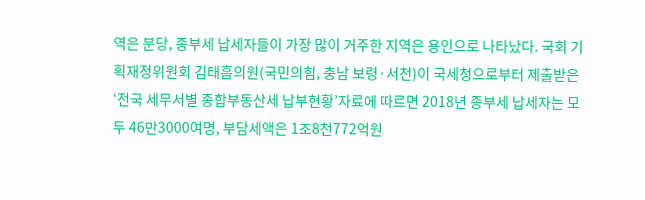역은 분당, 종부세 납세자들이 가장 많이 거주한 지역은 용인으로 나타났다. 국회 기획재정위원회 김태흠의원(국민의힘, 충남 보령·서천)이 국세청으로부터 제출받은 ‘전국 세무서별 종합부동산세 납부현황’자료에 따르면 2018년 종부세 납세자는 모두 46만3000여명, 부담세액은 1조8천772억원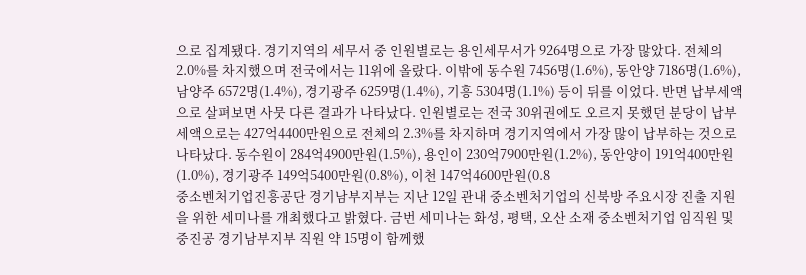으로 집계됐다. 경기지역의 세무서 중 인원별로는 용인세무서가 9264명으로 가장 많았다. 전체의 2.0%를 차지했으며 전국에서는 11위에 올랐다. 이밖에 동수원 7456명(1.6%), 동안양 7186명(1.6%), 남양주 6572명(1.4%), 경기광주 6259명(1.4%), 기흥 5304명(1.1%) 등이 뒤를 이었다. 반면 납부세액으로 살펴보면 사뭇 다른 결과가 나타났다. 인원별로는 전국 30위권에도 오르지 못했던 분당이 납부세액으로는 427억4400만원으로 전체의 2.3%를 차지하며 경기지역에서 가장 많이 납부하는 것으로 나타났다. 동수원이 284억4900만원(1.5%), 용인이 230억7900만원(1.2%), 동안양이 191억400만원(1.0%), 경기광주 149억5400만원(0.8%), 이천 147억4600만원(0.8
중소벤처기업진흥공단 경기남부지부는 지난 12일 관내 중소벤처기업의 신북방 주요시장 진출 지원을 위한 세미나를 개최했다고 밝혔다. 금번 세미나는 화성, 평택, 오산 소재 중소벤처기업 임직원 및 중진공 경기남부지부 직원 약 15명이 함께했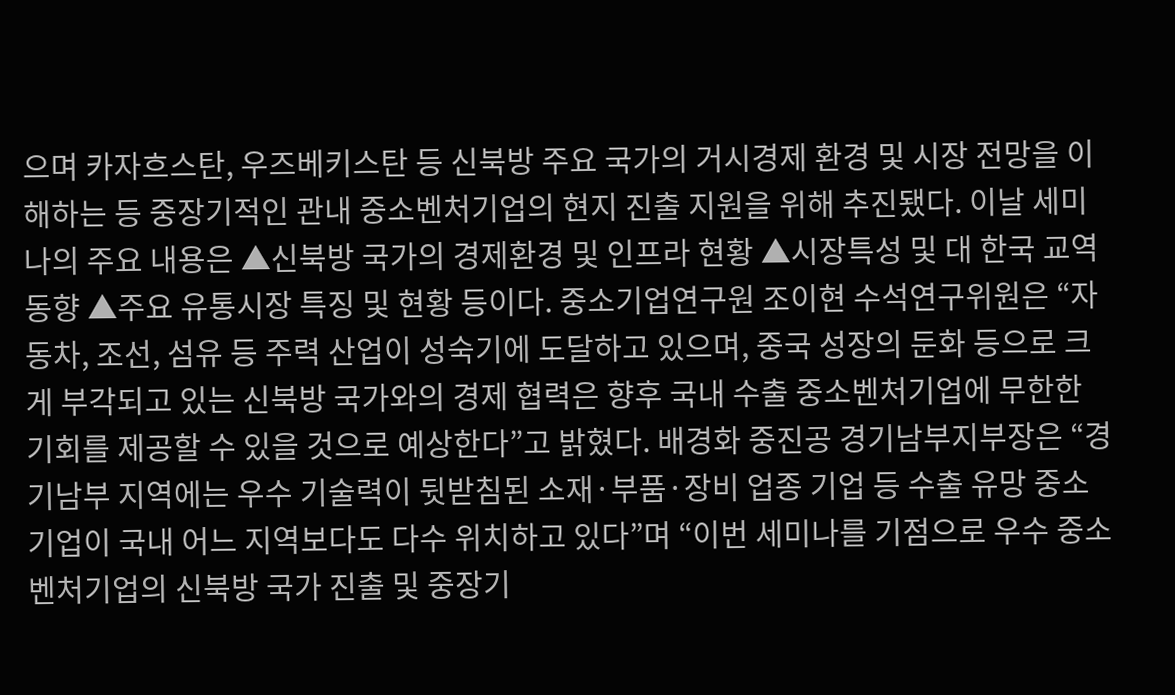으며 카자흐스탄, 우즈베키스탄 등 신북방 주요 국가의 거시경제 환경 및 시장 전망을 이해하는 등 중장기적인 관내 중소벤처기업의 현지 진출 지원을 위해 추진됐다. 이날 세미나의 주요 내용은 ▲신북방 국가의 경제환경 및 인프라 현황 ▲시장특성 및 대 한국 교역 동향 ▲주요 유통시장 특징 및 현황 등이다. 중소기업연구원 조이현 수석연구위원은 “자동차, 조선, 섬유 등 주력 산업이 성숙기에 도달하고 있으며, 중국 성장의 둔화 등으로 크게 부각되고 있는 신북방 국가와의 경제 협력은 향후 국내 수출 중소벤처기업에 무한한 기회를 제공할 수 있을 것으로 예상한다”고 밝혔다. 배경화 중진공 경기남부지부장은 “경기남부 지역에는 우수 기술력이 뒷받침된 소재·부품·장비 업종 기업 등 수출 유망 중소기업이 국내 어느 지역보다도 다수 위치하고 있다”며 “이번 세미나를 기점으로 우수 중소벤처기업의 신북방 국가 진출 및 중장기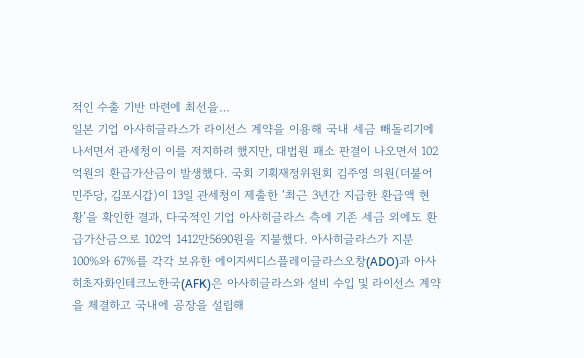적인 수출 기반 마련에 최선을…
일본 기업 아사히글라스가 라이선스 계약을 이용해 국내 세금 빼돌리기에 나서면서 관세청이 이를 저지하려 했지만, 대법원 패소 판결이 나오면서 102억원의 환급가산금이 발생했다. 국회 기획재정위원회 김주영 의원(더불어민주당, 김포시갑)이 13일 관세청이 제출한 ‘최근 3년간 지급한 환급액 현황’을 확인한 결과, 다국적인 기업 아사히글라스 측에 기존 세금 외에도 환급가산금으로 102억 1412만5690원을 지불했다. 아사히글라스가 지분 100%와 67%를 각각 보유한 에이지씨디스플레이글라스오창(ADO)과 아사히초자화인테크노한국(AFK)은 아사히글라스와 설비 수입 및 라이선스 계약을 체결하고 국내에 공장을 설립해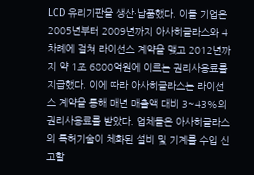LCD 유리기판을 생산·납품했다. 이들 기업은 2005년부터 2009년까지 아사히글라스와 4차례에 걸쳐 라이선스 계약을 맺고 2012년까지 약 1조 6800억원에 이르는 권리사용료를 지급했다. 이에 따라 아사히글라스는 라이선스 계약을 통해 매년 매출액 대비 3~43%의 권리사용료를 받았다. 업체들은 아사히글라스의 특허기술이 체화된 설비 및 기계를 수입 신고할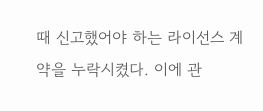때 신고했어야 하는 라이선스 계약을 누락시켰다. 이에 관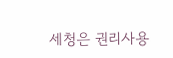세청은 권리사용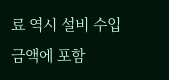료 역시 설비 수입금액에 포함